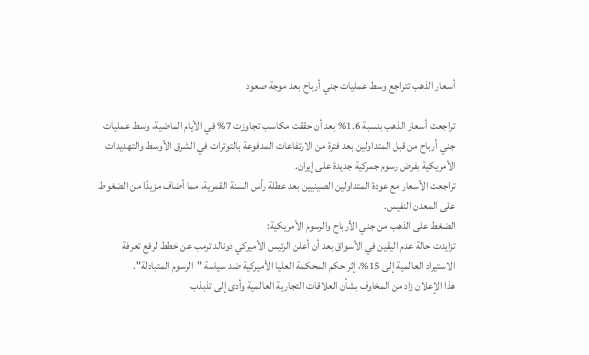أسعار الذهب تتراجع وسط عمليات جني أرباح بعد موجة صعود

تراجعت أسعار الذهب بنسبة 1.6% بعد أن حققت مكاسب تجاوزت 7% في الأيام الماضية، وسط عمليات جني أرباح من قبل المتداولين بعد فترة من الارتفاعات المدفوعة بالتوترات في الشرق الأوسط والتهديدات الأمريكية بفرض رسوم جمركية جديدة على إيران.
تراجعت الأسعار مع عودة المتداولين الصينيين بعد عطلة رأس السنة القمرية، مما أضاف مزيدًا من الضغوط على المعدن النفيس.
الضغط على الذهب من جني الأرباح والرسوم الأمريكية:
تزايدت حالة عدم اليقين في الأسواق بعد أن أعلن الرئيس الأميركي دونالد ترمب عن خطط لرفع تعرفة الاستيراد العالمية إلى 15%، إثر حكم المحكمة العليا الأميركية ضد سياسة "الرسوم المتبادلة".
هذا الإعلان زاد من المخاوف بشأن العلاقات التجارية العالمية وأدى إلى تذبذب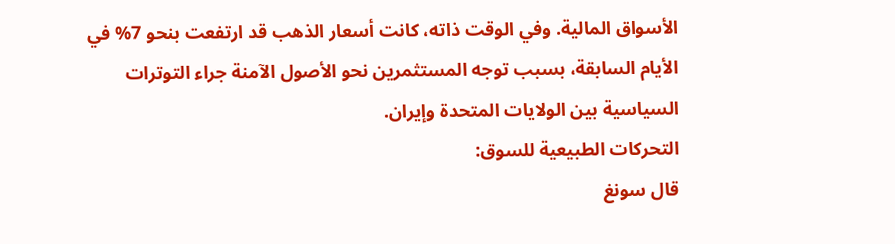الأسواق المالية. وفي الوقت ذاته، كانت أسعار الذهب قد ارتفعت بنحو 7% في الأيام السابقة، بسبب توجه المستثمرين نحو الأصول الآمنة جراء التوترات السياسية بين الولايات المتحدة وإيران.
التحركات الطبيعية للسوق:
قال سونغ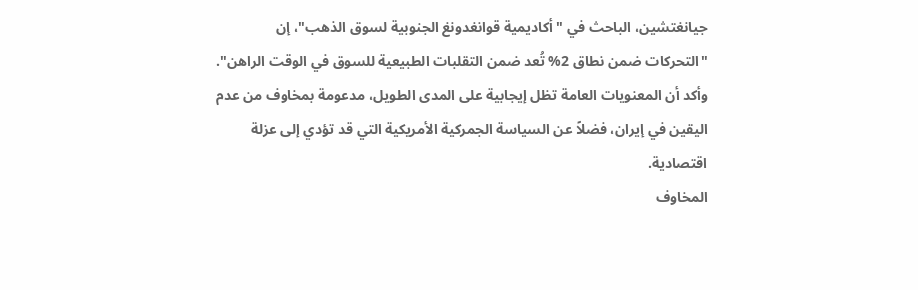جيانغتشين، الباحث في "أكاديمية قوانغدونغ الجنوبية لسوق الذهب"، إن "التحركات ضمن نطاق 2% تُعد ضمن التقلبات الطبيعية للسوق في الوقت الراهن".
وأكد أن المعنويات العامة تظل إيجابية على المدى الطويل، مدعومة بمخاوف من عدم اليقين في إيران، فضلاً عن السياسة الجمركية الأمريكية التي قد تؤدي إلى عزلة اقتصادية.
المخاوف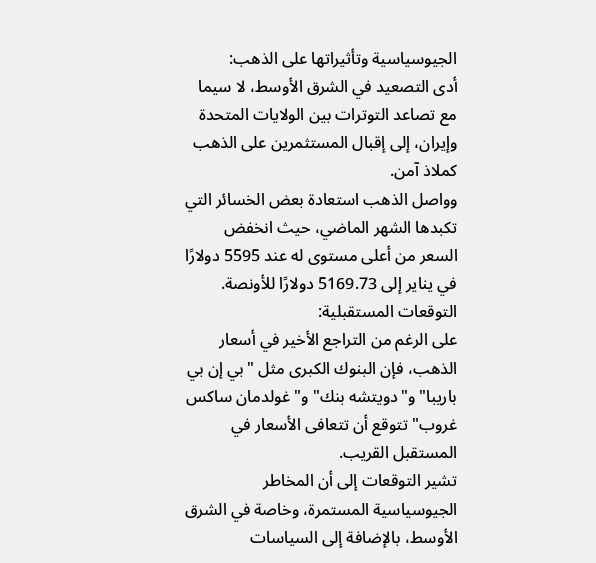الجيوسياسية وتأثيراتها على الذهب:
أدى التصعيد في الشرق الأوسط، لا سيما مع تصاعد التوترات بين الولايات المتحدة وإيران، إلى إقبال المستثمرين على الذهب كملاذ آمن.
وواصل الذهب استعادة بعض الخسائر التي تكبدها الشهر الماضي، حيث انخفض السعر من أعلى مستوى له عند 5595 دولارًا في يناير إلى 5169.73 دولارًا للأونصة.
التوقعات المستقبلية:
على الرغم من التراجع الأخير في أسعار الذهب، فإن البنوك الكبرى مثل "بي إن بي باريبا" و"دويتشه بنك" و"غولدمان ساكس غروب" تتوقع أن تتعافى الأسعار في المستقبل القريب.
تشير التوقعات إلى أن المخاطر الجيوسياسية المستمرة، وخاصة في الشرق الأوسط، بالإضافة إلى السياسات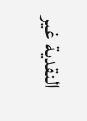النقدية غير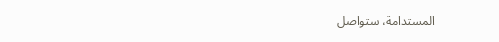المستدامة، ستواصل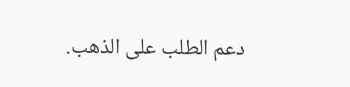دعم الطلب على الذهب.